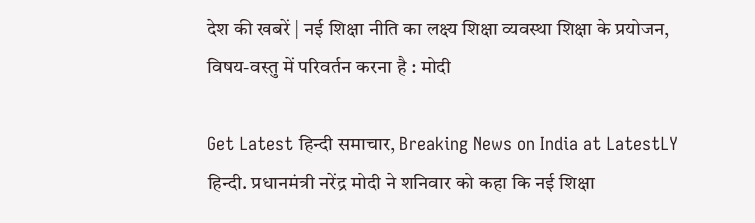देश की खबरें | नई शिक्षा नीति का लक्ष्य शिक्षा व्यवस्था शिक्षा के प्रयोजन, विषय-वस्तु में परिवर्तन करना है : मोदी

Get Latest हिन्दी समाचार, Breaking News on India at LatestLY हिन्दी. प्रधानमंत्री नरेंद्र मोदी ने शनिवार को कहा कि नई शिक्षा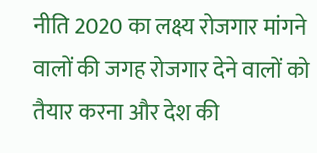नीति 2020 का लक्ष्य रोजगार मांगने वालों की जगह रोजगार देने वालों को तैयार करना और देश की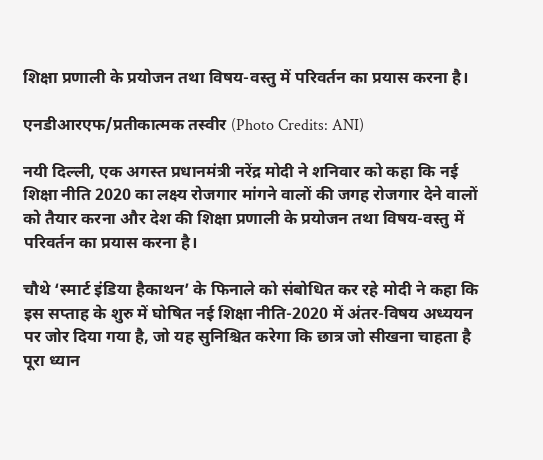शिक्षा प्रणाली के प्रयोजन तथा विषय-वस्तु में परिवर्तन का प्रयास करना है।

एनडीआरएफ/प्रतीकात्मक तस्वीर (Photo Credits: ANI)

नयी दिल्ली, एक अगस्त प्रधानमंत्री नरेंद्र मोदी ने शनिवार को कहा कि नई शिक्षा नीति 2020 का लक्ष्य रोजगार मांगने वालों की जगह रोजगार देने वालों को तैयार करना और देश की शिक्षा प्रणाली के प्रयोजन तथा विषय-वस्तु में परिवर्तन का प्रयास करना है।

चौथे ‘स्मार्ट इंडिया हैकाथन’ के फिनाले को संबोधित कर रहे मोदी ने कहा कि इस सप्ताह के शुरु में घोषित नई शिक्षा नीति-2020 में अंतर-विषय अध्ययन पर जोर दिया गया है, जो यह सुनिश्चित करेगा कि छात्र जो सीखना चाहता है पूरा ध्यान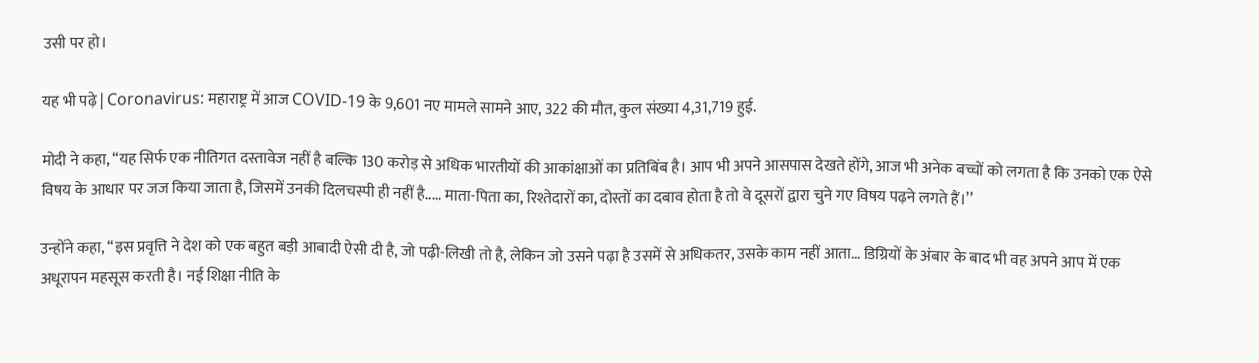उसी पर हो।

यह भी पढ़े | Coronavirus: महाराष्ट्र में आज COVID-19 के 9,601 नए मामले सामने आए, 322 की मौत, कुल संख्या 4,31,719 हुई.

मोदी ने कहा, ‘‘यह सिर्फ एक नीतिगत दस्तावेज नहीं है बल्कि 130 करोड़ से अधिक भारतीयों की आकांक्षाओं का प्रतिबिंब है। आप भी अपने आसपास देखते होंगे, आज भी अनेक बच्चों को लगता है कि उनको एक ऐसे विषय के आधार पर जज किया जाता है, जिसमें उनकी दिलचस्पी ही नहीं है..... माता-पिता का, रिश्तेदारों का, दोस्तों का दबाव होता है तो वे दूसरों द्वारा चुने गए विषय पढ़ने लगते हैं।’’

उन्होंने कहा, ‘‘इस प्रवृत्ति ने देश को एक बहुत बड़ी आबादी ऐसी दी है, जो पढ़ी-लिखी तो है, लेकिन जो उसने पढ़ा है उसमें से अधिकतर, उसके काम नहीं आता... डिग्रियों के अंबार के बाद भी वह अपने आप में एक अधूरापन महसूस करती है। नई शिक्षा नीति के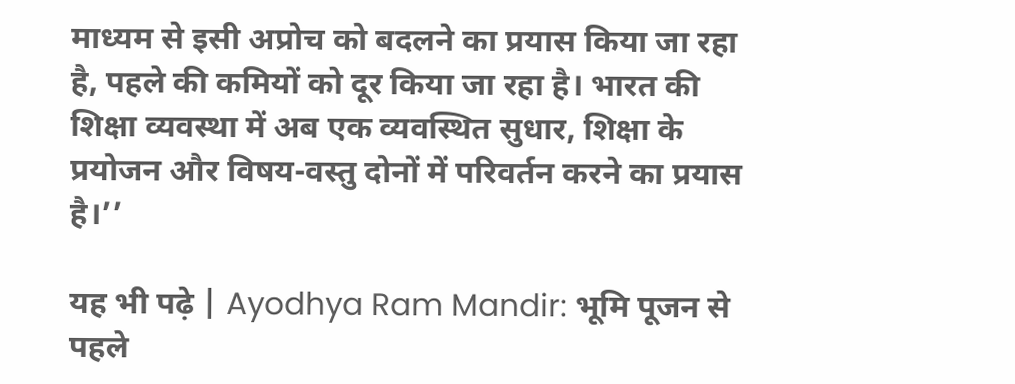माध्यम से इसी अप्रोच को बदलने का प्रयास किया जा रहा है, पहले की कमियों को दूर किया जा रहा है। भारत की शिक्षा व्यवस्था में अब एक व्यवस्थित सुधार, शिक्षा के प्रयोजन और विषय-वस्तु दोनों में परिवर्तन करने का प्रयास है।’’

यह भी पढ़े | Ayodhya Ram Mandir: भूमि पूजन से पहले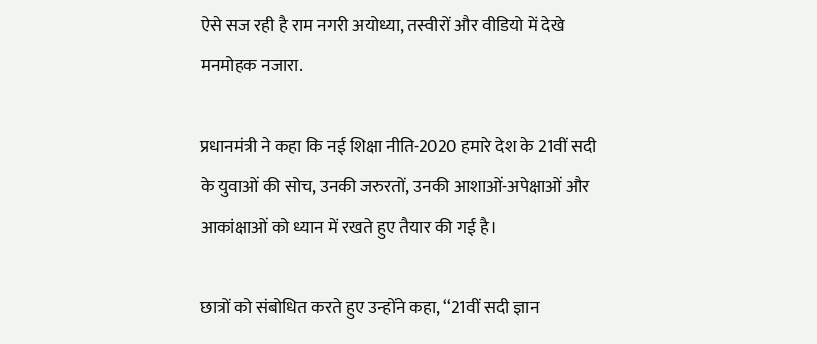ऐसे सज रही है राम नगरी अयोध्या, तस्वीरों और वीडियो में देखे मनमोहक नजारा.

प्रधानमंत्री ने कहा कि नई शिक्षा नीति-2020 हमारे देश के 21वीं सदी के युवाओं की सोच, उनकी जरुरतों, उनकी आशाओं-अपेक्षाओं और आकांक्षाओं को ध्यान में रखते हुए तैयार की गई है।

छात्रों को संबोधित करते हुए उन्होंने कहा, ‘‘21वीं सदी ज्ञान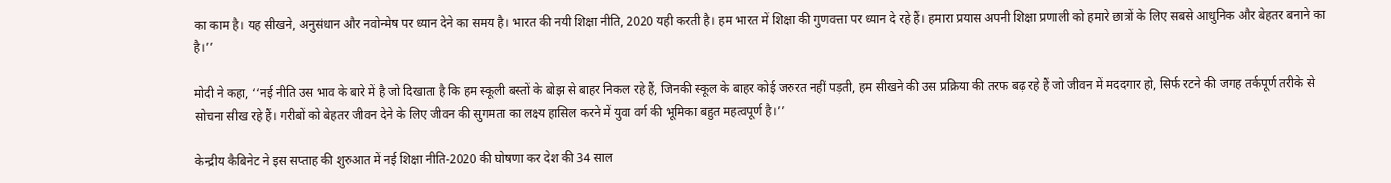का काम है। यह सीखने, अनुसंधान और नवोन्मेष पर ध्यान देने का समय है। भारत की नयी शिक्षा नीति, 2020 यही करती है। हम भारत में शिक्षा की गुणवत्ता पर ध्यान दे रहे हैं। हमारा प्रयास अपनी शिक्षा प्रणाली को हमारे छात्रों के लिए सबसे आधुनिक और बेहतर बनाने का है।’’

मोदी ने कहा, ‘‘नई नीति उस भाव के बारे में है जो दिखाता है कि हम स्कूली बस्तों के बोझ से बाहर निकल रहे हैं, जिनकी स्कूल के बाहर कोई जरुरत नहीं पड़ती, हम सीखने की उस प्रक्रिया की तरफ बढ़ रहे हैं जो जीवन में मददगार हो, सिर्फ रटने की जगह तर्कपूर्ण तरीके से सोचना सीख रहे हैं। गरीबों को बेहतर जीवन देने के लिए जीवन की सुगमता का लक्ष्य हासिल करने में युवा वर्ग की भूमिका बहुत महत्वपूर्ण है।’’

केन्द्रीय कैबिनेट ने इस सप्ताह की शुरुआत में नई शिक्षा नीति-2020 की घोषणा कर देश की 34 साल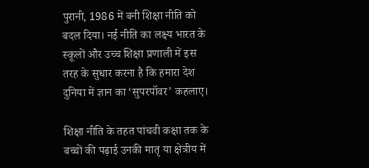पुरानी, 1986 में बनी शिक्षा नीति को बदल दिया। नई नीति का लक्ष्य भारत के स्कूलों और उच्च शिक्षा प्रणाली में इस तरह के सुधार करना है कि हमारा देश दुनिया में ज्ञान का ‘सुपरपॉवर’ कहलाए।

शिक्षा नीति के तहत पांचवी कक्षा तक के बच्चों की पढ़ाई उनकी मातृ या क्षेत्रीय में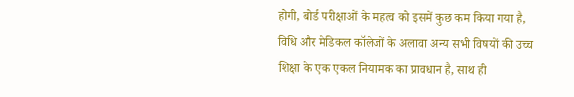होगी, बोर्ड परीक्षाओं के महत्व को इसमें कुछ कम किया गया है, विधि और मेडिकल कॉलेजों के अलावा अन्य सभी विषयों की उच्च शिक्षा के एक एकल नियामक का प्रावधान है, साथ ही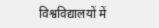विश्वविद्यालयों में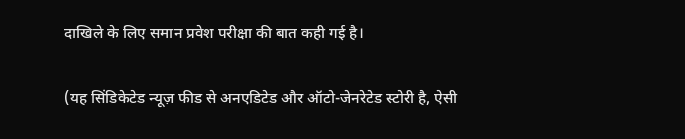दाखिले के लिए समान प्रवेश परीक्षा की बात कही गई है।

(यह सिंडिकेटेड न्यूज़ फीड से अनएडिटेड और ऑटो-जेनरेटेड स्टोरी है, ऐसी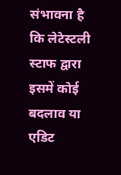संभावना है कि लेटेस्टली स्टाफ द्वारा इसमें कोई बदलाव या एडिट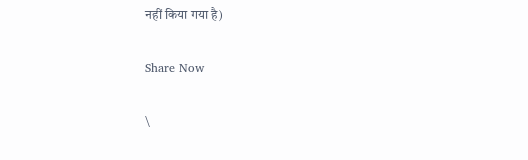नहीं किया गया है)

Share Now

\